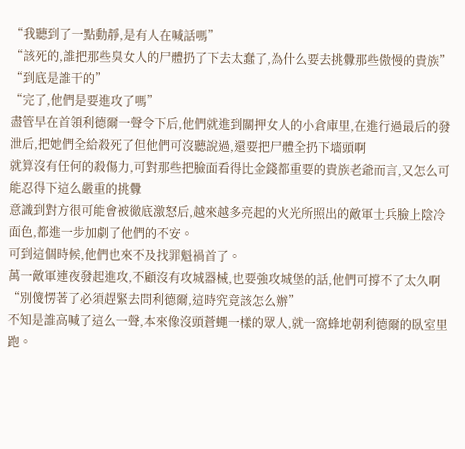“我聽到了一點動靜,是有人在喊話嗎”
“該死的,誰把那些臭女人的尸體扔了下去太蠢了,為什么要去挑釁那些傲慢的貴族”
“到底是誰干的”
“完了,他們是要進攻了嗎”
盡管早在首領利德爾一聲令下后,他們就進到關押女人的小倉庫里,在進行過最后的發泄后,把她們全給殺死了但他們可沒聽說過,還要把尸體全扔下墻頭啊
就算沒有任何的殺傷力,可對那些把臉面看得比金錢都重要的貴族老爺而言,又怎么可能忍得下這么嚴重的挑釁
意識到對方很可能會被徹底激怒后,越來越多亮起的火光所照出的敵軍士兵臉上陰冷面色,都進一步加劇了他們的不安。
可到這個時候,他們也來不及找罪魁禍首了。
萬一敵軍連夜發起進攻,不顧沒有攻城器械,也要強攻城堡的話,他們可撐不了太久啊
“別傻愣著了必須趕緊去問利德爾,這時究竟該怎么辦”
不知是誰高喊了這么一聲,本來像沒頭蒼蠅一樣的眾人,就一窩蜂地朝利德爾的臥室里跑。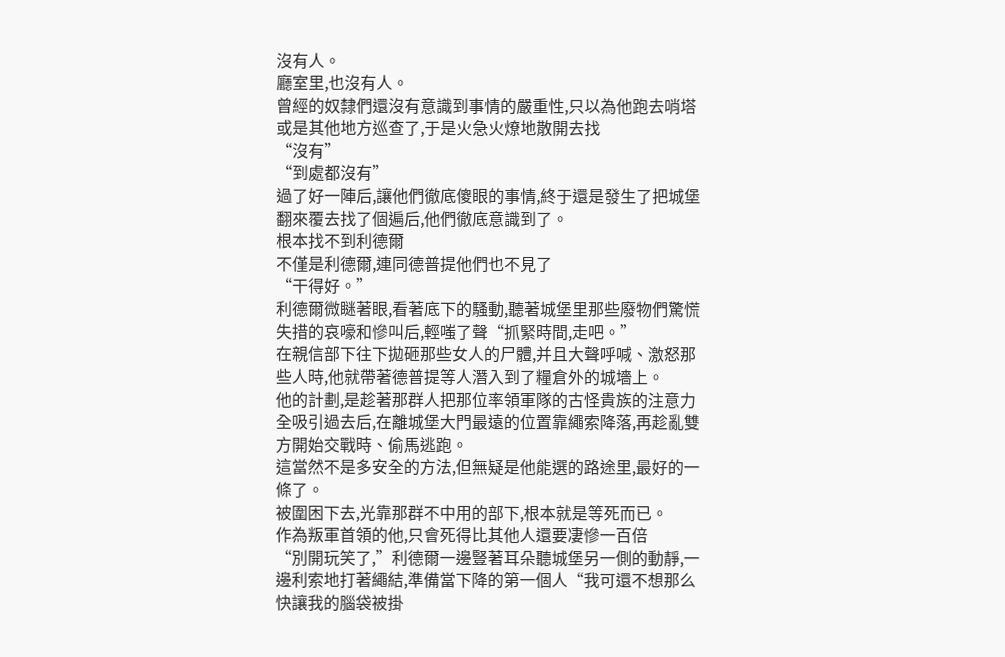沒有人。
廳室里,也沒有人。
曾經的奴隸們還沒有意識到事情的嚴重性,只以為他跑去哨塔或是其他地方巡查了,于是火急火燎地散開去找
“沒有”
“到處都沒有”
過了好一陣后,讓他們徹底傻眼的事情,終于還是發生了把城堡翻來覆去找了個遍后,他們徹底意識到了。
根本找不到利德爾
不僅是利德爾,連同德普提他們也不見了
“干得好。”
利德爾微瞇著眼,看著底下的騷動,聽著城堡里那些廢物們驚慌失措的哀嚎和慘叫后,輕嗤了聲“抓緊時間,走吧。”
在親信部下往下拋砸那些女人的尸體,并且大聲呼喊、激怒那些人時,他就帶著德普提等人潛入到了糧倉外的城墻上。
他的計劃,是趁著那群人把那位率領軍隊的古怪貴族的注意力全吸引過去后,在離城堡大門最遠的位置靠繩索降落,再趁亂雙方開始交戰時、偷馬逃跑。
這當然不是多安全的方法,但無疑是他能選的路途里,最好的一條了。
被圍困下去,光靠那群不中用的部下,根本就是等死而已。
作為叛軍首領的他,只會死得比其他人還要凄慘一百倍
“別開玩笑了,”利德爾一邊豎著耳朵聽城堡另一側的動靜,一邊利索地打著繩結,準備當下降的第一個人“我可還不想那么快讓我的腦袋被掛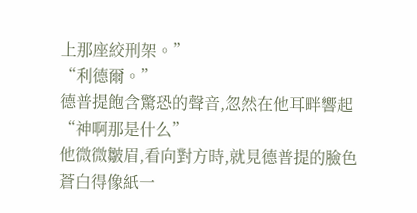上那座絞刑架。”
“利德爾。”
德普提飽含驚恐的聲音,忽然在他耳畔響起“神啊那是什么”
他微微皺眉,看向對方時,就見德普提的臉色蒼白得像紙一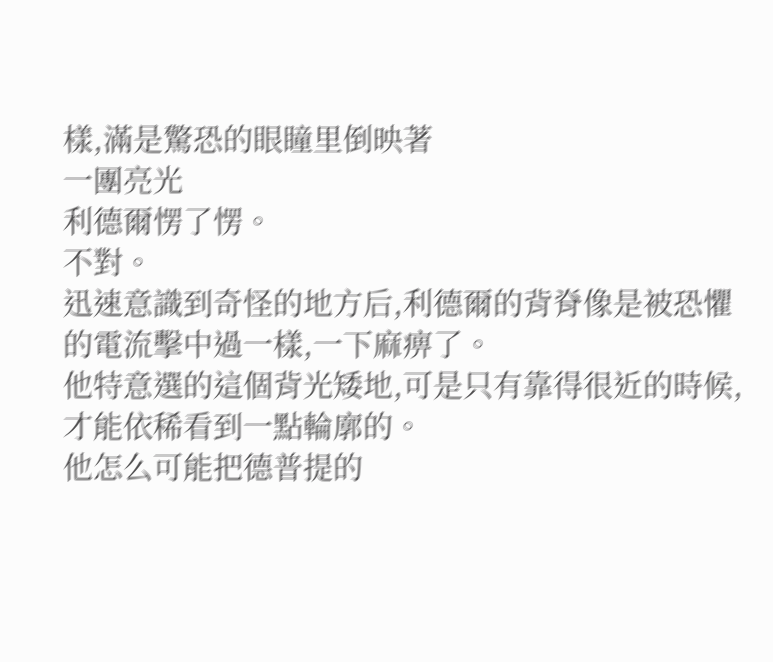樣,滿是驚恐的眼瞳里倒映著
一團亮光
利德爾愣了愣。
不對。
迅速意識到奇怪的地方后,利德爾的背脊像是被恐懼的電流擊中過一樣,一下麻痹了。
他特意選的這個背光矮地,可是只有靠得很近的時候,才能依稀看到一點輪廓的。
他怎么可能把德普提的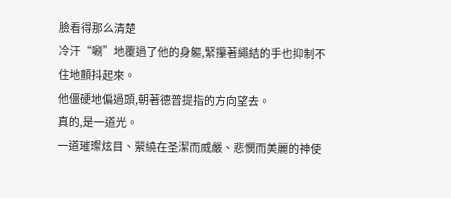臉看得那么清楚
冷汗“唰”地覆過了他的身軀,緊攥著繩結的手也抑制不住地顫抖起來。
他僵硬地偏過頭,朝著德普提指的方向望去。
真的,是一道光。
一道璀璨炫目、縈繞在圣潔而威嚴、悲憫而美麗的神使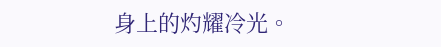身上的灼耀冷光。